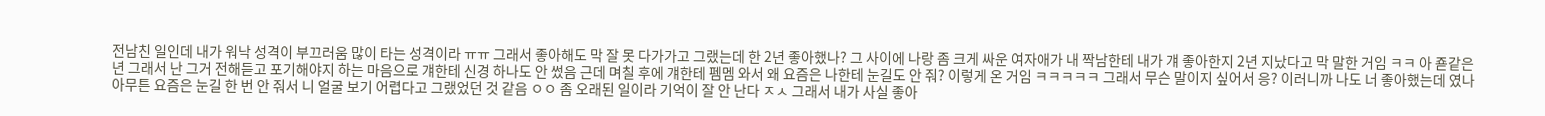전남친 일인데 내가 워낙 성격이 부끄러움 많이 타는 성격이라 ㅠㅠ 그래서 좋아해도 막 잘 못 다가가고 그랬는데 한 2년 좋아했나? 그 사이에 나랑 좀 크게 싸운 여자애가 내 짝남한테 내가 걔 좋아한지 2년 지났다고 막 말한 거임 ㅋㅋ 아 죧같은 년 그래서 난 그거 전해듣고 포기해야지 하는 마음으로 걔한테 신경 하나도 안 썼음 근데 며칠 후에 걔한테 펨멤 와서 왜 요즘은 나한테 눈길도 안 줘? 이렇게 온 거임 ㅋㅋㅋㅋㅋ 그래서 무슨 말이지 싶어서 응? 이러니까 나도 너 좋아했는데 였나 아무튼 요즘은 눈길 한 번 안 줘서 니 얼굴 보기 어렵다고 그랬었던 것 같음 ㅇㅇ 좀 오래된 일이라 기억이 잘 안 난다 ㅈㅅ 그래서 내가 사실 좋아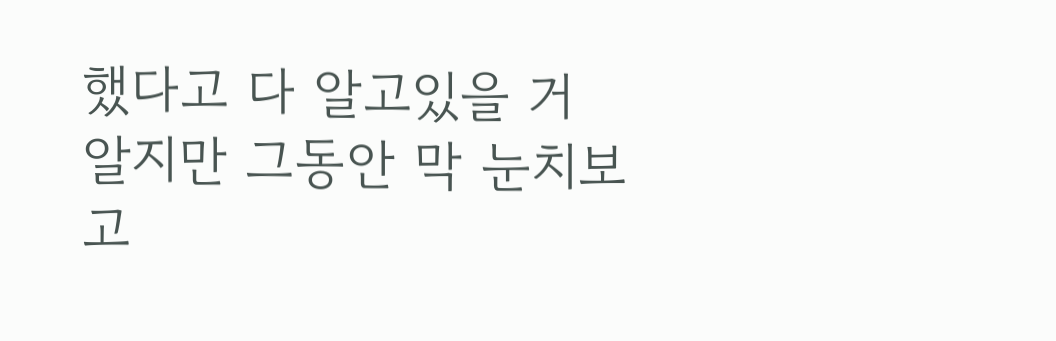했다고 다 알고있을 거 알지만 그동안 막 눈치보고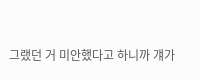그랬던 거 미안했다고 하니까 걔가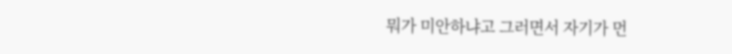뭐가 미안하냐고 그러면서 자기가 먼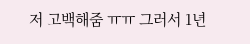저 고백해줌 ㅠㅠ 그러서 1년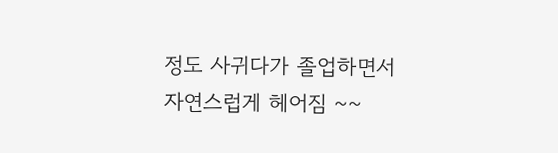정도 사귀다가 졸업하면서 자연스럽게 헤어짐 ~~